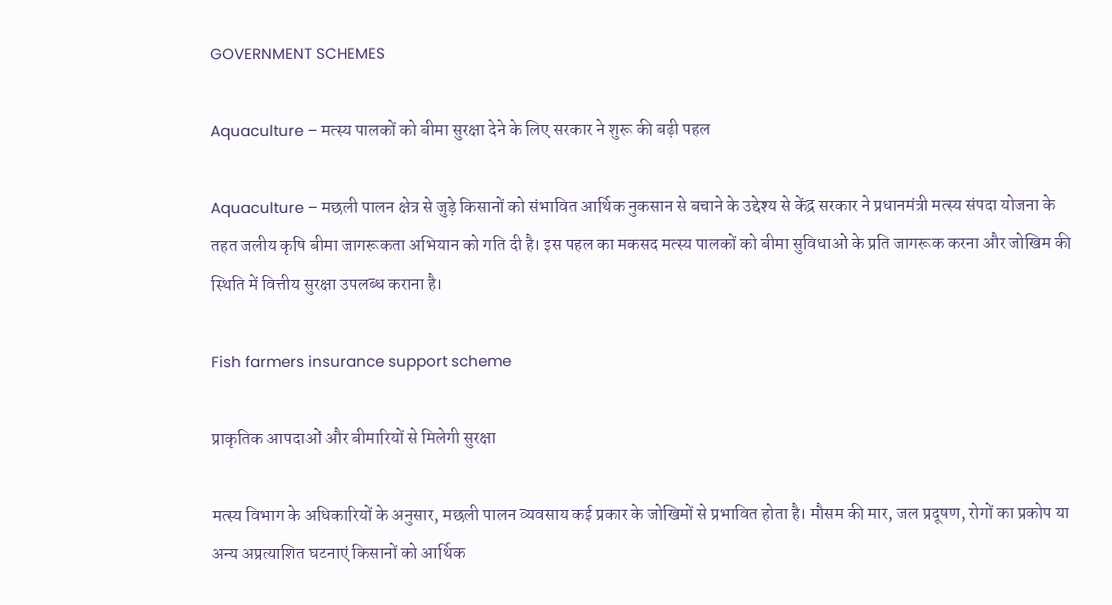GOVERNMENT SCHEMES

Aquaculture – मत्स्य पालकों को बीमा सुरक्षा देने के लिए सरकार ने शुरू की बढ़ी पहल

Aquaculture – मछली पालन क्षेत्र से जुड़े किसानों को संभावित आर्थिक नुकसान से बचाने के उद्देश्य से केंद्र सरकार ने प्रधानमंत्री मत्स्य संपदा योजना के तहत जलीय कृषि बीमा जागरूकता अभियान को गति दी है। इस पहल का मकसद मत्स्य पालकों को बीमा सुविधाओं के प्रति जागरूक करना और जोखिम की स्थिति में वित्तीय सुरक्षा उपलब्ध कराना है।

Fish farmers insurance support scheme

प्राकृतिक आपदाओं और बीमारियों से मिलेगी सुरक्षा

मत्स्य विभाग के अधिकारियों के अनुसार, मछली पालन व्यवसाय कई प्रकार के जोखिमों से प्रभावित होता है। मौसम की मार, जल प्रदूषण, रोगों का प्रकोप या अन्य अप्रत्याशित घटनाएं किसानों को आर्थिक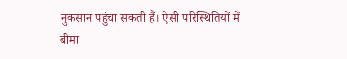नुकसान पहुंचा सकती हैं। ऐसी परिस्थितियों में बीमा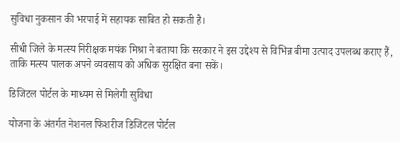सुविधा नुकसान की भरपाई में सहायक साबित हो सकती है।

सीधी जिले के मत्स्य निरीक्षक मयंक मिश्रा ने बताया कि सरकार ने इस उद्देश्य से विभिन्न बीमा उत्पाद उपलब्ध कराए हैं, ताकि मत्स्य पालक अपने व्यवसाय को अधिक सुरक्षित बना सकें।

डिजिटल पोर्टल के माध्यम से मिलेगी सुविधा

योजना के अंतर्गत नेशनल फिशरीज डिजिटल पोर्टल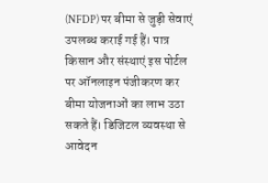(NFDP) पर बीमा से जुड़ी सेवाएं उपलब्ध कराई गई हैं। पात्र किसान और संस्थाएं इस पोर्टल पर ऑनलाइन पंजीकरण कर बीमा योजनाओं का लाभ उठा सकते हैं। डिजिटल व्यवस्था से आवेदन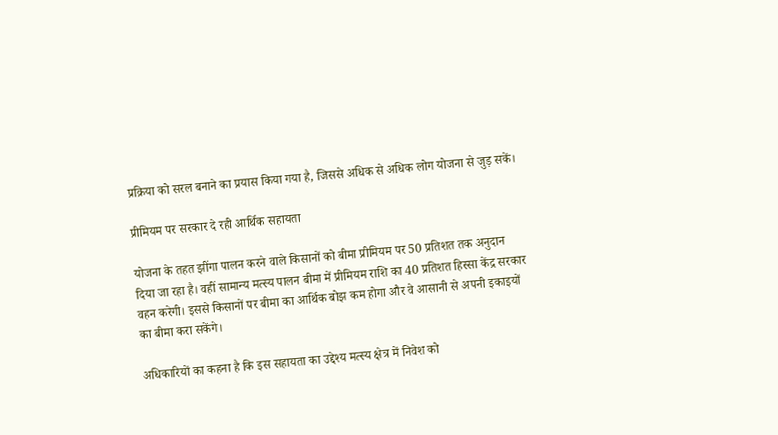प्रक्रिया को सरल बनाने का प्रयास किया गया है, जिससे अधिक से अधिक लोग योजना से जुड़ सकें।

प्रीमियम पर सरकार दे रही आर्थिक सहायता

योजना के तहत झींगा पालन करने वाले किसानों को बीमा प्रीमियम पर 50 प्रतिशत तक अनुदान दिया जा रहा है। वहीं सामान्य मत्स्य पालन बीमा में प्रीमियम राशि का 40 प्रतिशत हिस्सा केंद्र सरकार वहन करेगी। इससे किसानों पर बीमा का आर्थिक बोझ कम होगा और वे आसानी से अपनी इकाइयों का बीमा करा सकेंगे।

अधिकारियों का कहना है कि इस सहायता का उद्देश्य मत्स्य क्षेत्र में निवेश को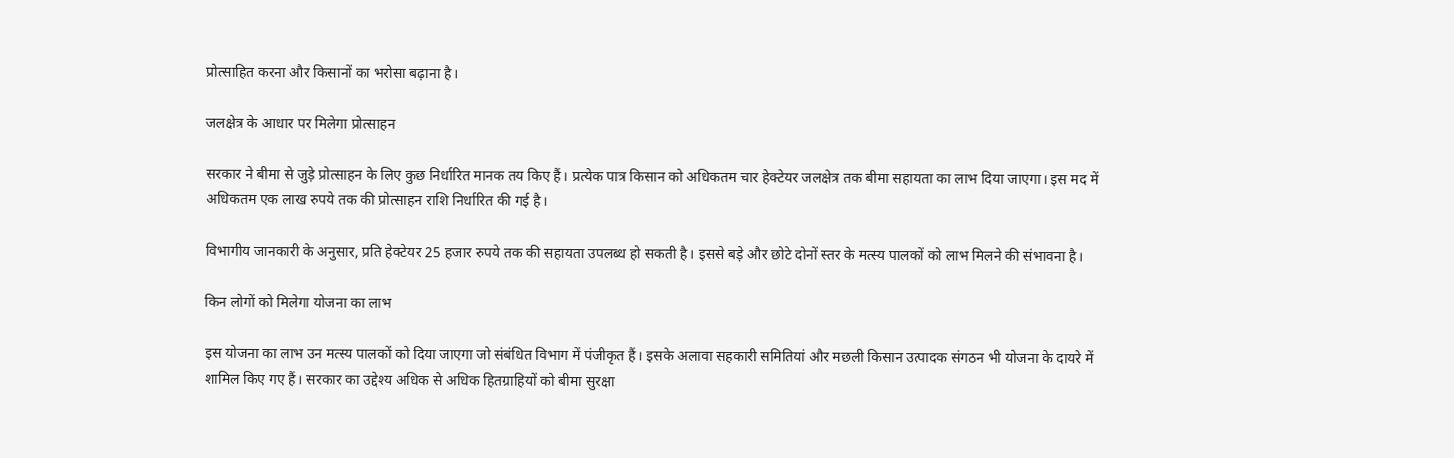प्रोत्साहित करना और किसानों का भरोसा बढ़ाना है।

जलक्षेत्र के आधार पर मिलेगा प्रोत्साहन

सरकार ने बीमा से जुड़े प्रोत्साहन के लिए कुछ निर्धारित मानक तय किए हैं। प्रत्येक पात्र किसान को अधिकतम चार हेक्टेयर जलक्षेत्र तक बीमा सहायता का लाभ दिया जाएगा। इस मद में अधिकतम एक लाख रुपये तक की प्रोत्साहन राशि निर्धारित की गई है।

विभागीय जानकारी के अनुसार, प्रति हेक्टेयर 25 हजार रुपये तक की सहायता उपलब्ध हो सकती है। इससे बड़े और छोटे दोनों स्तर के मत्स्य पालकों को लाभ मिलने की संभावना है।

किन लोगों को मिलेगा योजना का लाभ

इस योजना का लाभ उन मत्स्य पालकों को दिया जाएगा जो संबंधित विभाग में पंजीकृत हैं। इसके अलावा सहकारी समितियां और मछली किसान उत्पादक संगठन भी योजना के दायरे में शामिल किए गए हैं। सरकार का उद्देश्य अधिक से अधिक हितग्राहियों को बीमा सुरक्षा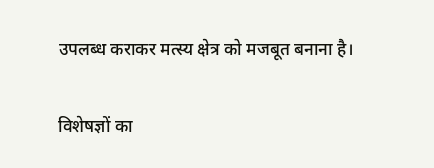उपलब्ध कराकर मत्स्य क्षेत्र को मजबूत बनाना है।

विशेषज्ञों का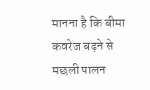मानना है कि बीमा कवरेज बढ़ने से मछली पालन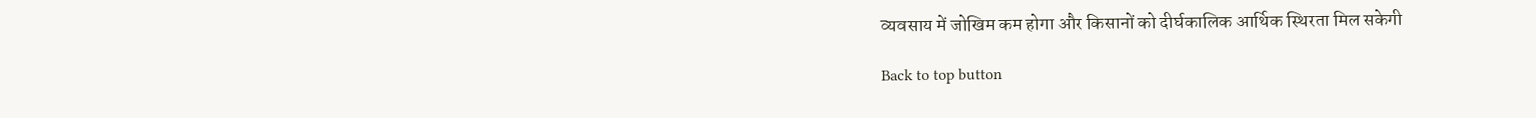व्यवसाय में जोखिम कम होगा और किसानों को दीर्घकालिक आर्थिक स्थिरता मिल सकेगी

Back to top button